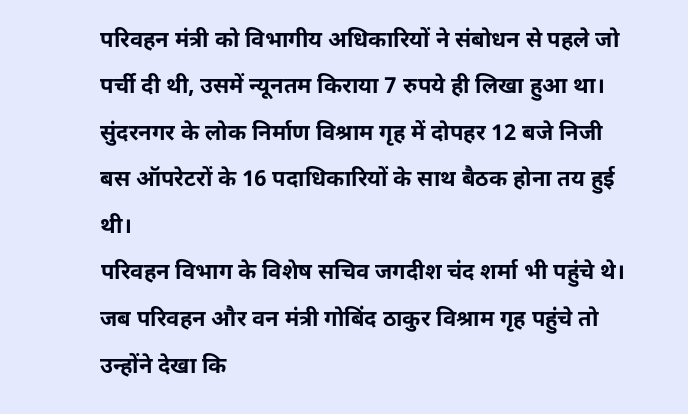परिवहन मंत्री को विभागीय अधिकारियों ने संबोधन से पहले जो पर्ची दी थी, उसमें न्यूनतम किराया 7 रुपये ही लिखा हुआ था। सुंदरनगर के लोक निर्माण विश्राम गृह में दोपहर 12 बजे निजी बस ऑपरेटरों के 16 पदाधिकारियों के साथ बैठक होना तय हुई थी।
परिवहन विभाग के विशेष सचिव जगदीश चंद शर्मा भी पहुंचे थे। जब परिवहन और वन मंत्री गोबिंद ठाकुर विश्राम गृह पहुंचे तो उन्होंने देखा कि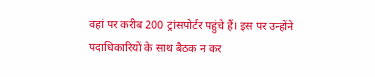वहां पर करीब 200 ट्रांसपोर्टर पहुंचे हैं। इस पर उन्होंने पदाधिकारियों के साथ बैठक न कर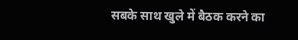सबके साथ खुले में बैठक करने का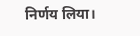निर्णय लिया।